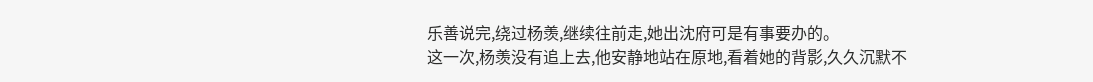乐善说完,绕过杨羡,继续往前走,她出沈府可是有事要办的。
这一次,杨羡没有追上去,他安静地站在原地,看着她的背影,久久沉默不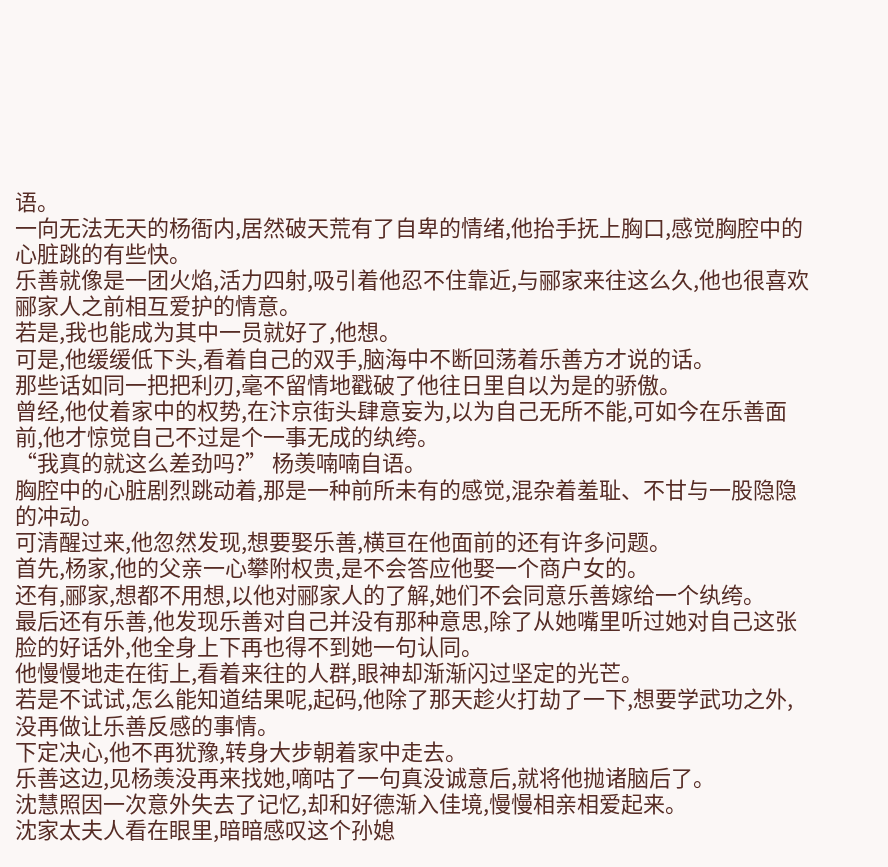语。
一向无法无天的杨衙内,居然破天荒有了自卑的情绪,他抬手抚上胸口,感觉胸腔中的心脏跳的有些快。
乐善就像是一团火焰,活力四射,吸引着他忍不住靠近,与郦家来往这么久,他也很喜欢郦家人之前相互爱护的情意。
若是,我也能成为其中一员就好了,他想。
可是,他缓缓低下头,看着自己的双手,脑海中不断回荡着乐善方才说的话。
那些话如同一把把利刃,毫不留情地戳破了他往日里自以为是的骄傲。
曾经,他仗着家中的权势,在汴京街头肆意妄为,以为自己无所不能,可如今在乐善面前,他才惊觉自己不过是个一事无成的纨绔。
“我真的就这么差劲吗?” 杨羡喃喃自语。
胸腔中的心脏剧烈跳动着,那是一种前所未有的感觉,混杂着羞耻、不甘与一股隐隐的冲动。
可清醒过来,他忽然发现,想要娶乐善,横亘在他面前的还有许多问题。
首先,杨家,他的父亲一心攀附权贵,是不会答应他娶一个商户女的。
还有,郦家,想都不用想,以他对郦家人的了解,她们不会同意乐善嫁给一个纨绔。
最后还有乐善,他发现乐善对自己并没有那种意思,除了从她嘴里听过她对自己这张脸的好话外,他全身上下再也得不到她一句认同。
他慢慢地走在街上,看着来往的人群,眼神却渐渐闪过坚定的光芒。
若是不试试,怎么能知道结果呢,起码,他除了那天趁火打劫了一下,想要学武功之外,没再做让乐善反感的事情。
下定决心,他不再犹豫,转身大步朝着家中走去。
乐善这边,见杨羡没再来找她,嘀咕了一句真没诚意后,就将他抛诸脑后了。
沈慧照因一次意外失去了记忆,却和好德渐入佳境,慢慢相亲相爱起来。
沈家太夫人看在眼里,暗暗感叹这个孙媳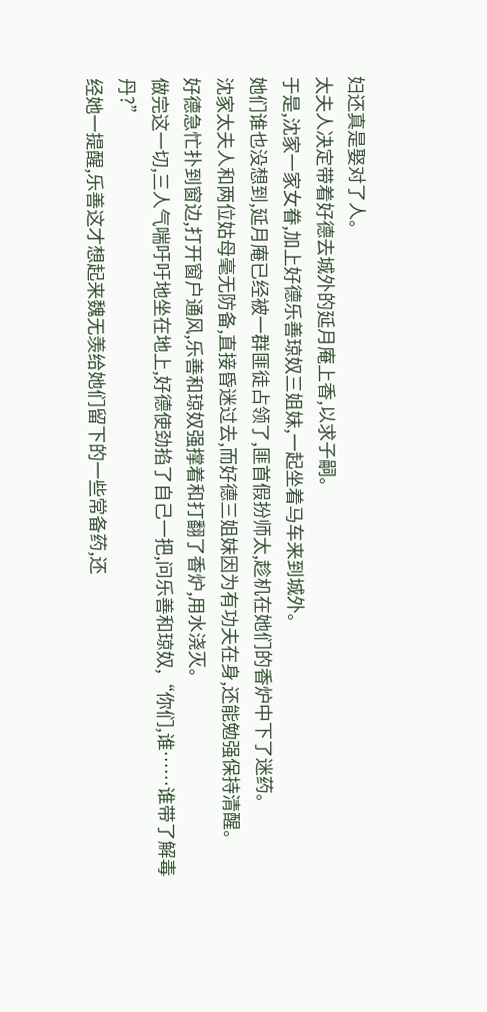妇还真是娶对了人。
太夫人决定带着好德去城外的延月庵上香,以求子嗣。
于是,沈家一家女眷,加上好德乐善琼奴三姐妹,一起坐着马车来到城外。
她们谁也没想到,延月庵已经被一群匪徒占领了,匪首假扮师太,趁机在她们的香炉中下了迷药。
沈家太夫人和两位姑母毫无防备,直接昏迷过去,而好德三姐妹因为有功夫在身,还能勉强保持清醒。
好德急忙扑到窗边,打开窗户通风,乐善和琼奴强撑着和打翻了香炉,用水浇灭。
做完这一切,三人气喘吁吁地坐在地上,好德使劲掐了自己一把,问乐善和琼奴,“你们,谁……谁带了解毒丹?”
经她一提醒,乐善这才想起来魏无羡给她们留下的一些常备药,还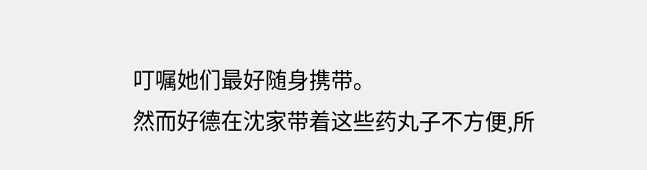叮嘱她们最好随身携带。
然而好德在沈家带着这些药丸子不方便,所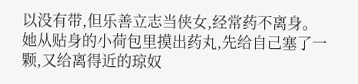以没有带,但乐善立志当侠女,经常药不离身。
她从贴身的小荷包里摸出药丸,先给自己塞了一颗,又给离得近的琼奴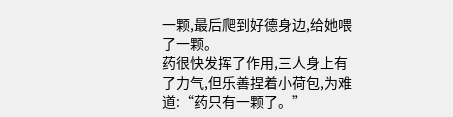一颗,最后爬到好德身边,给她喂了一颗。
药很快发挥了作用,三人身上有了力气,但乐善捏着小荷包,为难道:“药只有一颗了。”